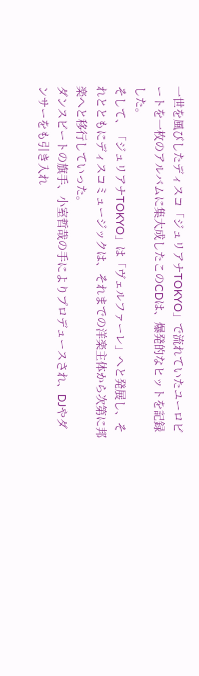一世を風びしたディスコ「ジュリアナTOKYO」で流れていたユーロビートを一枚のアルバムに集大成したこのCDは、爆発的なヒットを記録した。
そして、「ジュリアナTOKYO」は「ヴェルファーレ」へと発展し、それとともにディスコミュージックは、それまでの洋楽主体から次第に邦楽へと移行していった。
ダンスビートの旗手、小室哲哉の手によりプロデュースされ、DJやダンサーをも引き入れ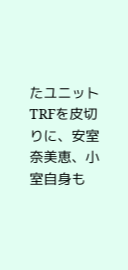たユニットTRFを皮切りに、安室奈美恵、小室自身も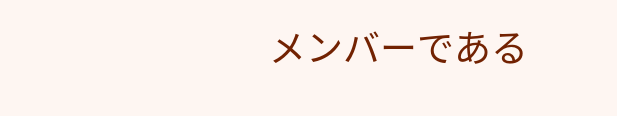メンバーである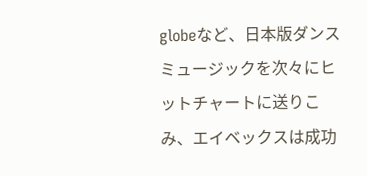globeなど、日本版ダンスミュージックを次々にヒットチャートに送りこみ、エイベックスは成功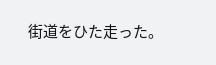街道をひた走った。